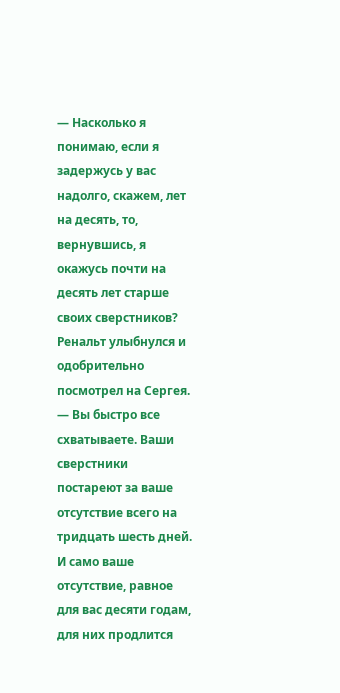— Насколько я понимаю, если я задержусь у вас надолго, скажем, лет на десять, то, вернувшись, я окажусь почти на десять лет старше своих сверстников?
Ренальт улыбнулся и одобрительно посмотрел на Сергея.
— Вы быстро все схватываете. Ваши сверстники постареют за ваше отсутствие всего на тридцать шесть дней. И само ваше отсутствие, равное для вас десяти годам, для них продлится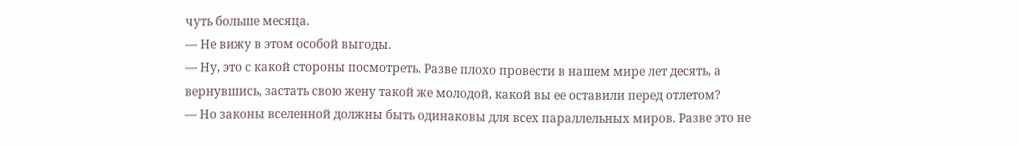чуть больше месяца.
— Не вижу в этом особой выгоды.
— Ну, это с какой стороны посмотреть. Разве плохо провести в нашем мире лет десять, а вернувшись, застать свою жену такой же молодой, какой вы ее оставили перед отлетом?
— Но законы вселенной должны быть одинаковы для всех параллельных миров. Разве это не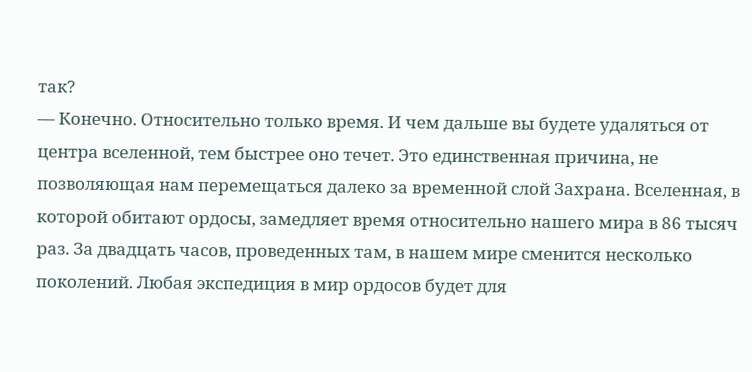так?
— Конечно. Относительно только время. И чем дальше вы будете удаляться от центра вселенной, тем быстрее оно течет. Это единственная причина, не позволяющая нам перемещаться далеко за временной слой Захрана. Вселенная, в которой обитают ордосы, замедляет время относительно нашего мира в 86 тысяч раз. За двадцать часов, проведенных там, в нашем мире сменится несколько поколений. Любая экспедиция в мир ордосов будет для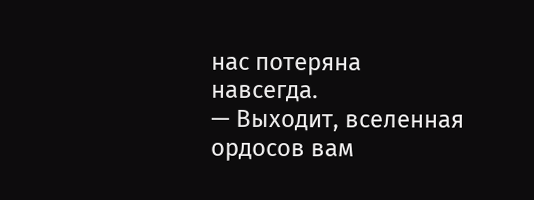нас потеряна навсегда.
— Выходит, вселенная ордосов вам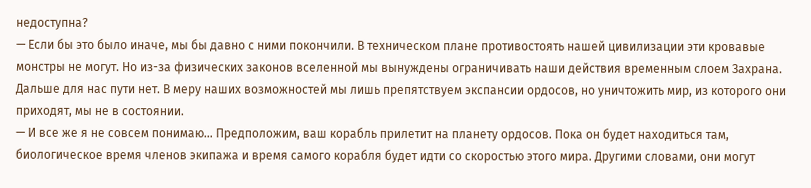недоступна?
— Если бы это было иначе, мы бы давно с ними покончили. В техническом плане противостоять нашей цивилизации эти кровавые монстры не могут. Но из-за физических законов вселенной мы вынуждены ограничивать наши действия временным слоем Захрана. Дальше для нас пути нет. В меру наших возможностей мы лишь препятствуем экспансии ордосов, но уничтожить мир, из которого они приходят, мы не в состоянии.
— И все же я не совсем понимаю… Предположим, ваш корабль прилетит на планету ордосов. Пока он будет находиться там, биологическое время членов экипажа и время самого корабля будет идти со скоростью этого мира. Другими словами, они могут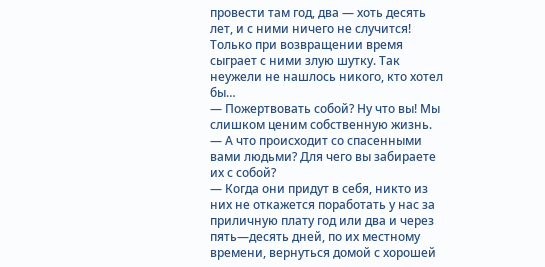провести там год, два — хоть десять лет, и с ними ничего не случится! Только при возвращении время сыграет с ними злую шутку. Так неужели не нашлось никого, кто хотел бы…
— Пожертвовать собой? Ну что вы! Мы слишком ценим собственную жизнь.
— А что происходит со спасенными вами людьми? Для чего вы забираете их с собой?
— Когда они придут в себя, никто из них не откажется поработать у нас за приличную плату год или два и через пять—десять дней, по их местному времени, вернуться домой с хорошей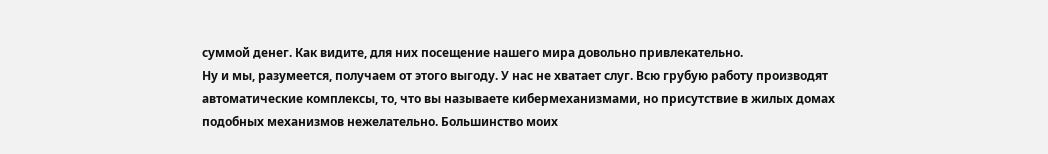суммой денег. Как видите, для них посещение нашего мира довольно привлекательно.
Ну и мы, разумеется, получаем от этого выгоду. У нас не хватает слуг. Всю грубую работу производят автоматические комплексы, то, что вы называете кибермеханизмами, но присутствие в жилых домах подобных механизмов нежелательно. Большинство моих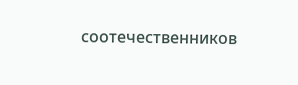соотечественников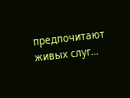предпочитают живых слуг…